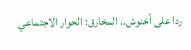ردا على أخنوش.. المخارق: الحوار الاجتماعي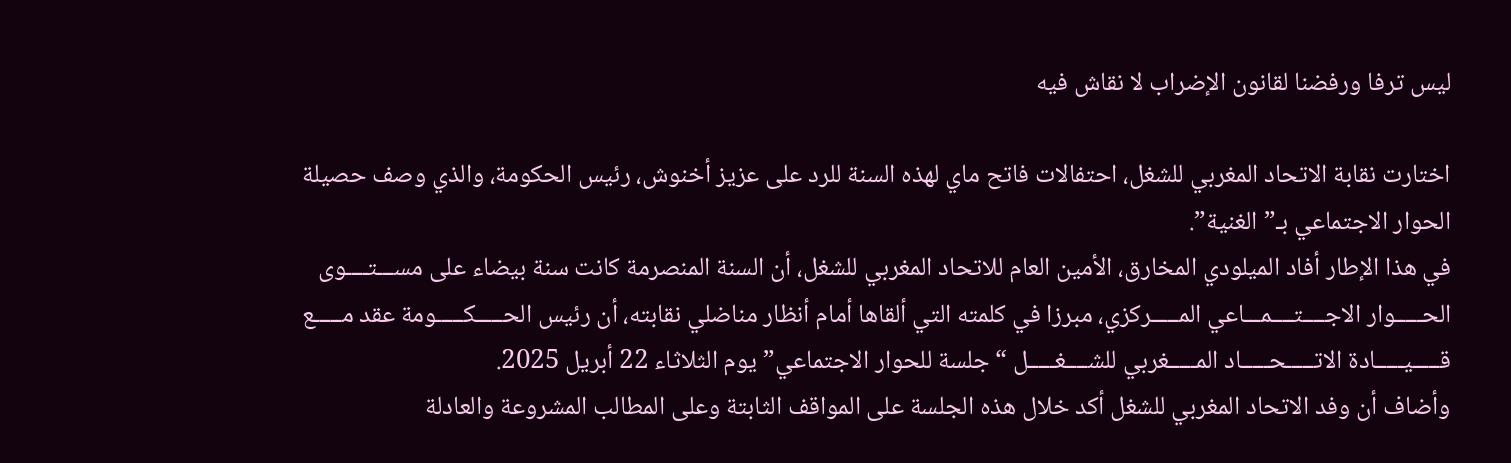ليس ترفا ورفضنا لقانون الإضراب لا نقاش فيه

اختارت نقابة الاتحاد المغربي للشغل، احتفالات فاتح ماي لهذه السنة للرد على عزيز أخنوش، رئيس الحكومة، والذي وصف حصيلة الحوار الاجتماعي بـ”الغنية”.
في هذا الإطار أفاد الميلودي المخارق، الأمين العام للاتحاد المغربي للشغل، أن السنة المنصرمة كانت سنة بيضاء على مســـتــــوى الحـــــوار الاجــــتــــمـــاعي المـــــركزي، مبرزا في كلمته التي ألقاها أمام أنظار مناضلي نقابته، أن رئيس الحـــــكـــــومة عقد مـــــع قـــــيـــــادة الاتـــــحـــــاد المـــــغربي للشــــغـــــل “جلسة للحوار الاجتماعي” يوم الثلاثاء 22 أبريل 2025.
وأضاف أن وفد الاتحاد المغربي للشغل أكد خلال هذه الجلسة على المواقف الثابتة وعلى المطالب المشروعة والعادلة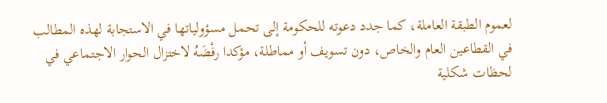لعموم الطبقة العاملة، كما جدد دعوته للحكومة إلى تحمل مسؤولياتها في الاستجابة لهذه المطالب في القطاعين العام والخاص، دون تسويف أو مماطلة، مؤكدا رفْضَهُ لاختزال الحوار الاجتماعي في لحظات شكلية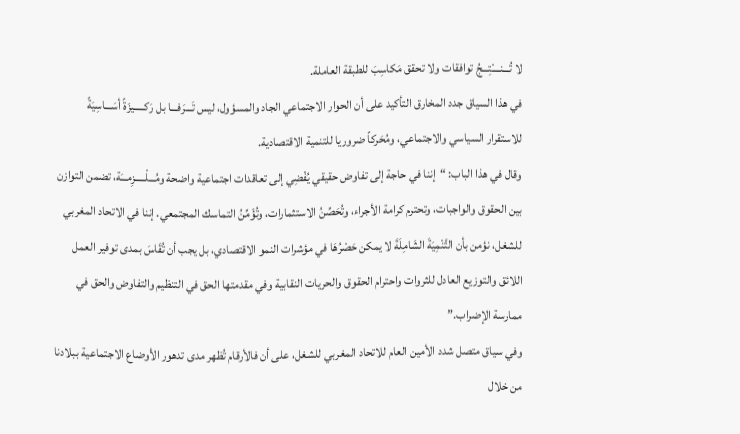لا تُـــنــــْتِـــجُ توافقات ولا تحقق مَكاسِبَ للطبقة العاملة.
في هذا السياق جدد المخارق التأكيد على أن الحوار الاجتماعي الجاد والمسؤول، ليس تَـــرَفـــا بل رَكـــــيزَةً أسَـــاسِيَةً للاستقرار السياسي والاجتماعي، ومُحَركاً ضروريا للتنمية الاقتصادية.
وقال في هذا الباب: “إننا في حاجة إلى تفاوض حقيقي يُفْضِي إلى تعاقدات اجتماعية واضحة ومُـــلْـــــزِمـــَة، تضمن التوازن بين الحقوق والواجبات، وتحترم كرامة الأجراء، وتُحَصِّنُ الاستثمارات، وتُؤَمِّنُ التماسك المجتمعي. إننا في الاتحاد المغربي للشغل، نؤمن بأن التَّنْمِيَةَ الشَامِلَةَ لا يمكن حَصْرُهَا في مؤشرات النمو الاقتصادي، بل يجب أن تُقَاسَ بمدى توفير العمل اللائق والتوزيع العادل للثروات واحترام الحقوق والحريات النقابية وفي مقدمتها الحق في التنظيم والتفاوض والحق في ممارسة الإضراب.”
وفي سياق متصل شدد الأمين العام للاتحاد المغربي للشغل، على أن فالأرقام تُظهر مدى تدهور الأوضاع الاجتماعية ببلادنا من خلال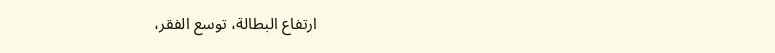ارتفاع البطالة، توسع الفقر،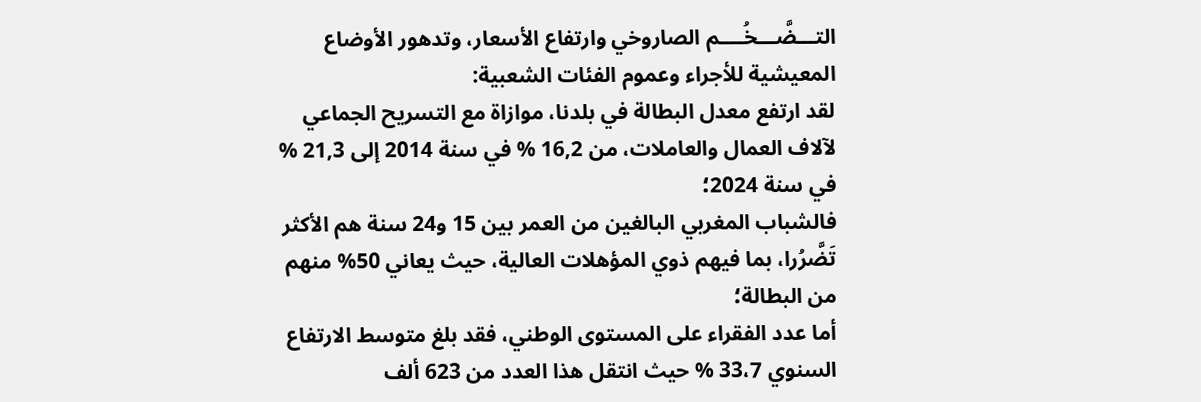التـــضَّـــخُــــم الصاروخي وارتفاع الأسعار، وتدهور الأوضاع المعيشية للأجراء وعموم الفئات الشعبية:
لقد ارتفع معدل البطالة في بلدنا، موازاة مع التسريح الجماعي لآلاف العمال والعاملات، من 16,2 % في سنة 2014 إلى 21,3 % في سنة 2024؛
فالشباب المغربي البالغين من العمر بين 15 و24 سنة هم الأكثر تَضَّرُرا، بما فيهم ذوي المؤهلات العالية، حيث يعاني 50% منهم من البطالة؛
أما عدد الفقراء على المستوى الوطني، فقد بلغ متوسط الارتفاع السنوي 33،7 % حيث انتقل هذا العدد من 623 ألف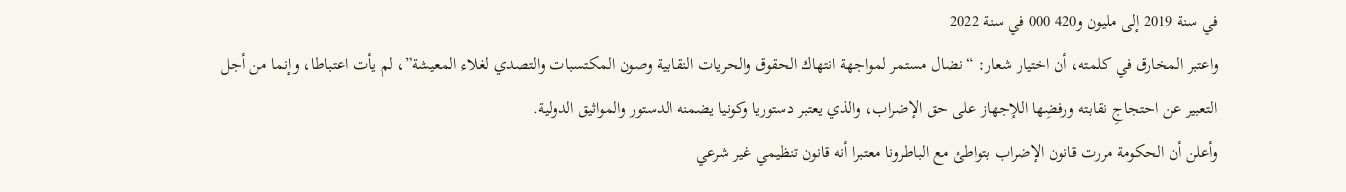في سنة 2019 إلى مليون و420 000 في سنة 2022
واعتبر المخارق في كلمته، أن اختيار شعار: “نضال مستمر لمواجهة انتهاك الحقوق والحريات النقابية وصون المكتسبات والتصدي لغلاء المعيشة”، لم يأت اعتباطا، وإنما من أجل التعبير عن احتجاجِ نقابته ورفضِها اللإجهاز على حق الإضراب، والذي يعتبر دستوريا وكونيا يضمنه الدستور والمواثيق الدولية.
وأعلن أن الحكومة مررت قانون الإضراب بتواطئ مع الباطرونا معتبرا أنه قانون تنظيمي غير شرعي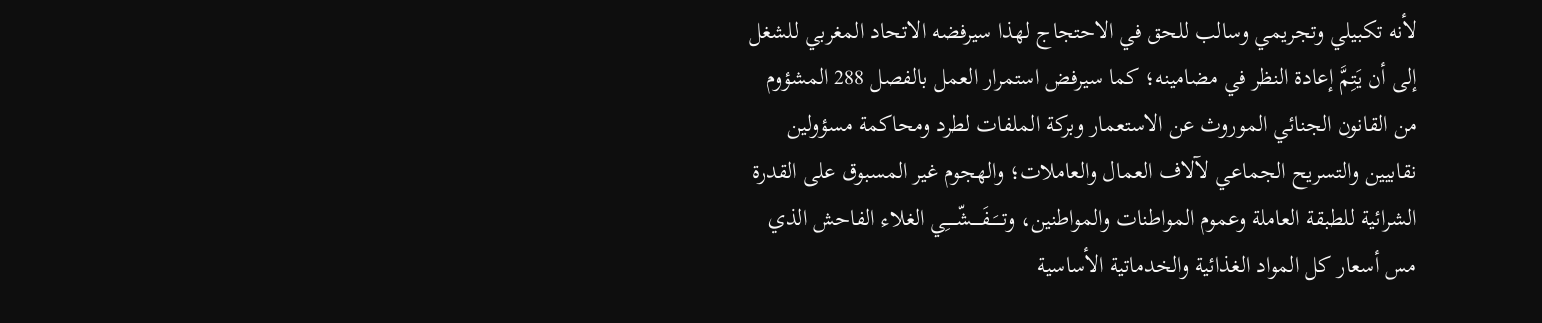لأنه تكبيلي وتجريمي وسالب للحق في الاحتجاج لهذا سيرفضه الاتحاد المغربي للشغل إلى أن يَتِمَّ إعادة النظر في مضامينه؛ كما سيرفض استمرار العمل بالفصل 288 المشؤوم من القانون الجنائي الموروث عن الاستعمار وبركة الملفات لطرد ومحاكمة مسؤولين نقابيين والتسريح الجماعي لآلاف العمال والعاملات؛ والهجوم غير المسبوق على القدرة الشرائية للطبقة العاملة وعموم المواطنات والمواطنين، وتـــَــفَـــــشّــــِي الغلاء الفاحش الذي مس أسعار كل المواد الغذائية والخدماتية الأساسية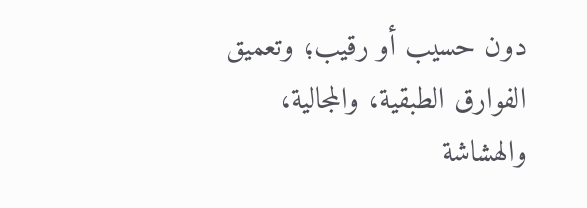دون حسيب أو رقيب؛ وتعميق الفوارق الطبقية، والمجالية، والهشاشة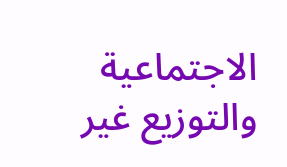الاجتماعية والتوزيع غير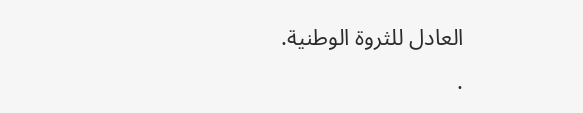العادل للثروة الوطنية.
.